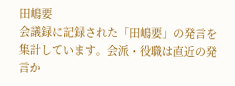田嶋要
会議録に記録された「田嶋要」の発言を集計しています。会派・役職は直近の発言か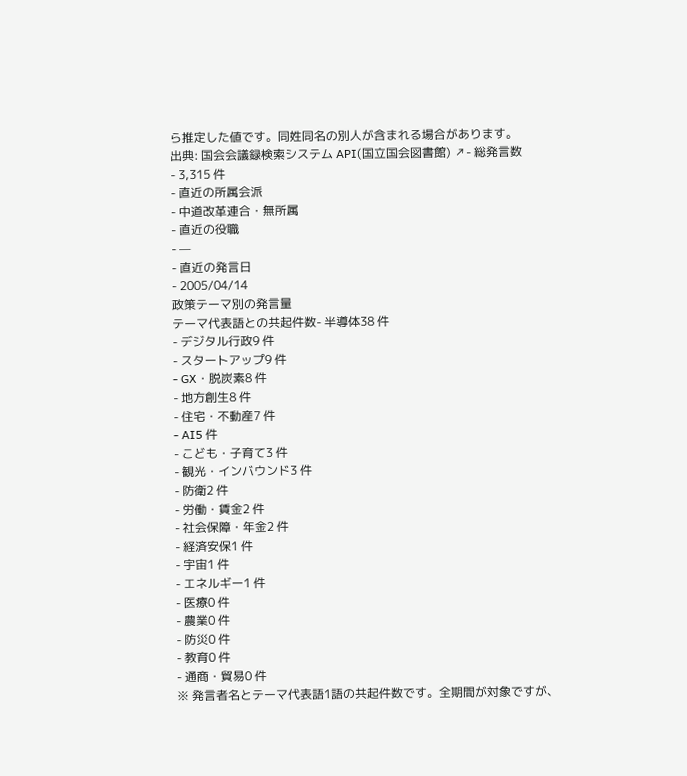ら推定した値です。同姓同名の別人が含まれる場合があります。
出典: 国会会議録検索システム API(国立国会図書館) ↗- 総発言数
- 3,315 件
- 直近の所属会派
- 中道改革連合・無所属
- 直近の役職
- —
- 直近の発言日
- 2005/04/14
政策テーマ別の発言量
テーマ代表語との共起件数- 半導体38 件
- デジタル行政9 件
- スタートアップ9 件
- GX・脱炭素8 件
- 地方創生8 件
- 住宅・不動産7 件
- AI5 件
- こども・子育て3 件
- 観光・インバウンド3 件
- 防衛2 件
- 労働・賃金2 件
- 社会保障・年金2 件
- 経済安保1 件
- 宇宙1 件
- エネルギー1 件
- 医療0 件
- 農業0 件
- 防災0 件
- 教育0 件
- 通商・貿易0 件
※ 発言者名とテーマ代表語1語の共起件数です。全期間が対象ですが、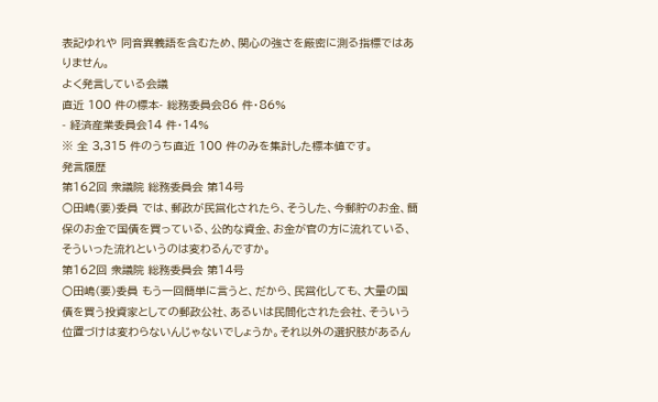表記ゆれや 同音異義語を含むため、関心の強さを厳密に測る指標ではありません。
よく発言している会議
直近 100 件の標本- 総務委員会86 件・86%
- 経済産業委員会14 件・14%
※ 全 3,315 件のうち直近 100 件のみを集計した標本値です。
発言履歴
第162回 衆議院 総務委員会 第14号
○田嶋(要)委員 では、郵政が民営化されたら、そうした、今郵貯のお金、簡保のお金で国債を買っている、公的な資金、お金が官の方に流れている、そういった流れというのは変わるんですか。
第162回 衆議院 総務委員会 第14号
○田嶋(要)委員 もう一回簡単に言うと、だから、民営化しても、大量の国債を買う投資家としての郵政公社、あるいは民間化された会社、そういう位置づけは変わらないんじゃないでしょうか。それ以外の選択肢があるん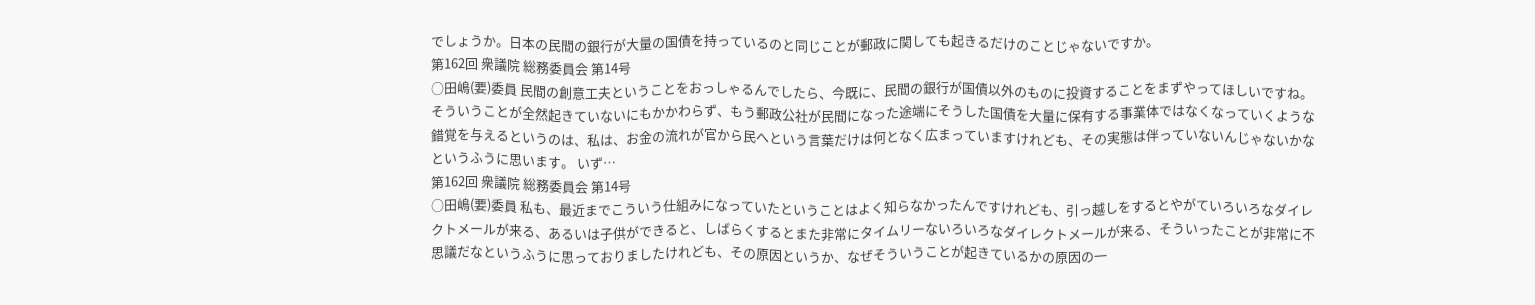でしょうか。日本の民間の銀行が大量の国債を持っているのと同じことが郵政に関しても起きるだけのことじゃないですか。
第162回 衆議院 総務委員会 第14号
○田嶋(要)委員 民間の創意工夫ということをおっしゃるんでしたら、今既に、民間の銀行が国債以外のものに投資することをまずやってほしいですね。そういうことが全然起きていないにもかかわらず、もう郵政公社が民間になった途端にそうした国債を大量に保有する事業体ではなくなっていくような錯覚を与えるというのは、私は、お金の流れが官から民へという言葉だけは何となく広まっていますけれども、その実態は伴っていないんじゃないかなというふうに思います。 いず…
第162回 衆議院 総務委員会 第14号
○田嶋(要)委員 私も、最近までこういう仕組みになっていたということはよく知らなかったんですけれども、引っ越しをするとやがていろいろなダイレクトメールが来る、あるいは子供ができると、しばらくするとまた非常にタイムリーないろいろなダイレクトメールが来る、そういったことが非常に不思議だなというふうに思っておりましたけれども、その原因というか、なぜそういうことが起きているかの原因の一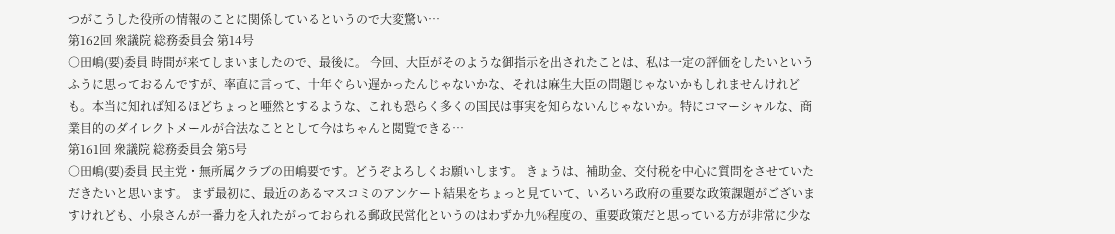つがこうした役所の情報のことに関係しているというので大変驚い…
第162回 衆議院 総務委員会 第14号
○田嶋(要)委員 時間が来てしまいましたので、最後に。 今回、大臣がそのような御指示を出されたことは、私は一定の評価をしたいというふうに思っておるんですが、率直に言って、十年ぐらい遅かったんじゃないかな、それは麻生大臣の問題じゃないかもしれませんけれども。本当に知れば知るほどちょっと唖然とするような、これも恐らく多くの国民は事実を知らないんじゃないか。特にコマーシャルな、商業目的のダイレクトメールが合法なこととして今はちゃんと閲覧できる…
第161回 衆議院 総務委員会 第5号
○田嶋(要)委員 民主党・無所属クラブの田嶋要です。どうぞよろしくお願いします。 きょうは、補助金、交付税を中心に質問をさせていただきたいと思います。 まず最初に、最近のあるマスコミのアンケート結果をちょっと見ていて、いろいろ政府の重要な政策課題がございますけれども、小泉さんが一番力を入れたがっておられる郵政民営化というのはわずか九%程度の、重要政策だと思っている方が非常に少な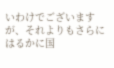いわけでございますが、それよりもさらにはるかに国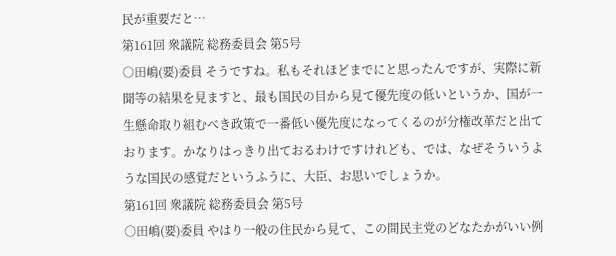民が重要だと…
第161回 衆議院 総務委員会 第5号
○田嶋(要)委員 そうですね。私もそれほどまでにと思ったんですが、実際に新聞等の結果を見ますと、最も国民の目から見て優先度の低いというか、国が一生懸命取り組むべき政策で一番低い優先度になってくるのが分権改革だと出ております。かなりはっきり出ておるわけですけれども、では、なぜそういうような国民の感覚だというふうに、大臣、お思いでしょうか。
第161回 衆議院 総務委員会 第5号
○田嶋(要)委員 やはり一般の住民から見て、この間民主党のどなたかがいい例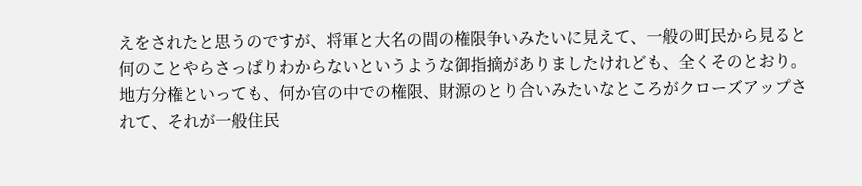えをされたと思うのですが、将軍と大名の間の権限争いみたいに見えて、一般の町民から見ると何のことやらさっぱりわからないというような御指摘がありましたけれども、全くそのとおり。地方分権といっても、何か官の中での権限、財源のとり合いみたいなところがクローズアップされて、それが一般住民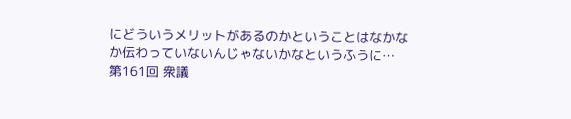にどういうメリットがあるのかということはなかなか伝わっていないんじゃないかなというふうに…
第161回 衆議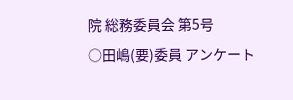院 総務委員会 第5号
○田嶋(要)委員 アンケート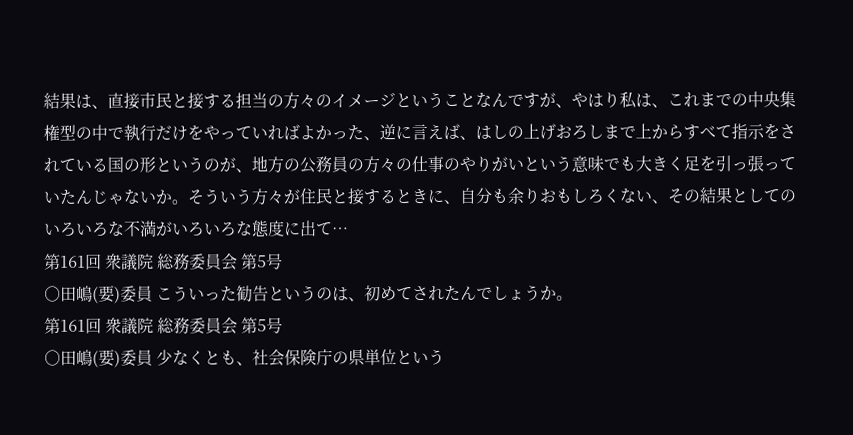結果は、直接市民と接する担当の方々のイメージということなんですが、やはり私は、これまでの中央集権型の中で執行だけをやっていればよかった、逆に言えば、はしの上げおろしまで上からすべて指示をされている国の形というのが、地方の公務員の方々の仕事のやりがいという意味でも大きく足を引っ張っていたんじゃないか。そういう方々が住民と接するときに、自分も余りおもしろくない、その結果としてのいろいろな不満がいろいろな態度に出て…
第161回 衆議院 総務委員会 第5号
○田嶋(要)委員 こういった勧告というのは、初めてされたんでしょうか。
第161回 衆議院 総務委員会 第5号
○田嶋(要)委員 少なくとも、社会保険庁の県単位という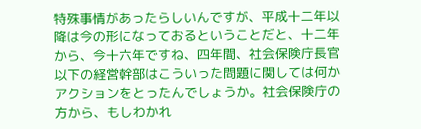特殊事情があったらしいんですが、平成十二年以降は今の形になっておるということだと、十二年から、今十六年ですね、四年間、社会保険庁長官以下の経営幹部はこういった問題に関しては何かアクションをとったんでしょうか。社会保険庁の方から、もしわかれ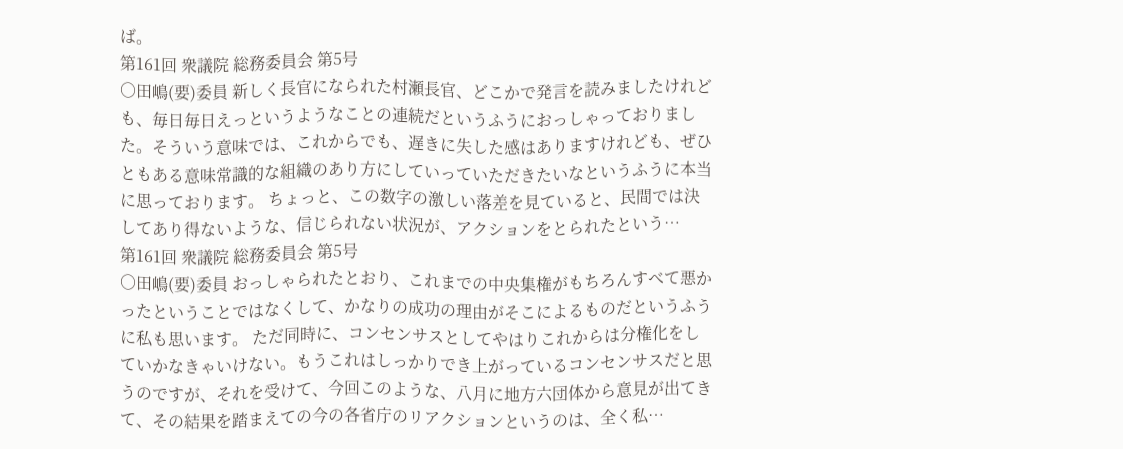ば。
第161回 衆議院 総務委員会 第5号
○田嶋(要)委員 新しく長官になられた村瀬長官、どこかで発言を読みましたけれども、毎日毎日えっというようなことの連続だというふうにおっしゃっておりました。そういう意味では、これからでも、遅きに失した感はありますけれども、ぜひともある意味常識的な組織のあり方にしていっていただきたいなというふうに本当に思っております。 ちょっと、この数字の激しい落差を見ていると、民間では決してあり得ないような、信じられない状況が、アクションをとられたという…
第161回 衆議院 総務委員会 第5号
○田嶋(要)委員 おっしゃられたとおり、これまでの中央集権がもちろんすべて悪かったということではなくして、かなりの成功の理由がそこによるものだというふうに私も思います。 ただ同時に、コンセンサスとしてやはりこれからは分権化をしていかなきゃいけない。もうこれはしっかりでき上がっているコンセンサスだと思うのですが、それを受けて、今回このような、八月に地方六団体から意見が出てきて、その結果を踏まえての今の各省庁のリアクションというのは、全く私…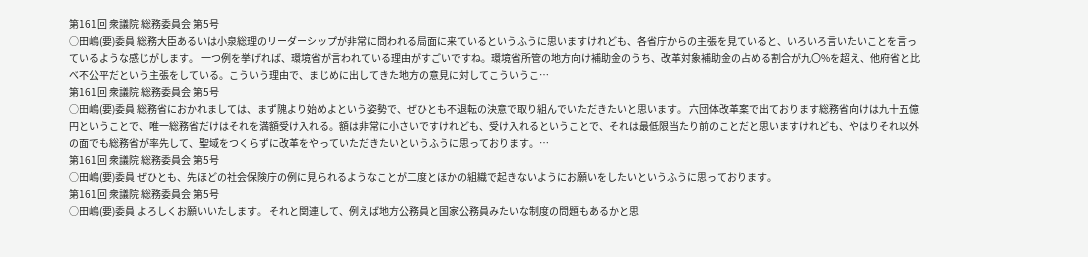第161回 衆議院 総務委員会 第5号
○田嶋(要)委員 総務大臣あるいは小泉総理のリーダーシップが非常に問われる局面に来ているというふうに思いますけれども、各省庁からの主張を見ていると、いろいろ言いたいことを言っているような感じがします。 一つ例を挙げれば、環境省が言われている理由がすごいですね。環境省所管の地方向け補助金のうち、改革対象補助金の占める割合が九〇%を超え、他府省と比べ不公平だという主張をしている。こういう理由で、まじめに出してきた地方の意見に対してこういうこ…
第161回 衆議院 総務委員会 第5号
○田嶋(要)委員 総務省におかれましては、まず隗より始めよという姿勢で、ぜひとも不退転の決意で取り組んでいただきたいと思います。 六団体改革案で出ております総務省向けは九十五億円ということで、唯一総務省だけはそれを満額受け入れる。額は非常に小さいですけれども、受け入れるということで、それは最低限当たり前のことだと思いますけれども、やはりそれ以外の面でも総務省が率先して、聖域をつくらずに改革をやっていただきたいというふうに思っております。…
第161回 衆議院 総務委員会 第5号
○田嶋(要)委員 ぜひとも、先ほどの社会保険庁の例に見られるようなことが二度とほかの組織で起きないようにお願いをしたいというふうに思っております。
第161回 衆議院 総務委員会 第5号
○田嶋(要)委員 よろしくお願いいたします。 それと関連して、例えば地方公務員と国家公務員みたいな制度の問題もあるかと思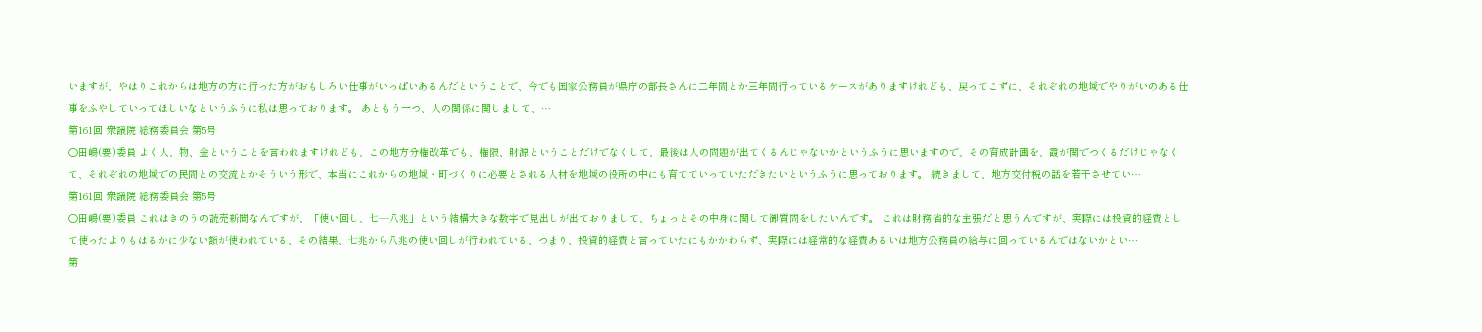いますが、やはりこれからは地方の方に行った方がおもしろい仕事がいっぱいあるんだということで、今でも国家公務員が県庁の部長さんに二年間とか三年間行っているケースがありますけれども、戻ってこずに、それぞれの地域でやりがいのある仕事をふやしていってほしいなというふうに私は思っております。 あともう一つ、人の関係に関しまして、…
第161回 衆議院 総務委員会 第5号
○田嶋(要)委員 よく人、物、金ということを言われますけれども、この地方分権改革でも、権限、財源ということだけでなくして、最後は人の問題が出てくるんじゃないかというふうに思いますので、その育成計画を、霞が関でつくるだけじゃなくて、それぞれの地域での民間との交流とかそういう形で、本当にこれからの地域・町づくりに必要とされる人材を地域の役所の中にも育てていっていただきたいというふうに思っております。 続きまして、地方交付税の話を若干させてい…
第161回 衆議院 総務委員会 第5号
○田嶋(要)委員 これはきのうの読売新聞なんですが、「使い回し、七—八兆」という結構大きな数字で見出しが出ておりまして、ちょっとその中身に関して御質問をしたいんです。 これは財務省的な主張だと思うんですが、実際には投資的経費として使ったよりもはるかに少ない額が使われている、その結果、七兆から八兆の使い回しが行われている、つまり、投資的経費と言っていたにもかかわらず、実際には経常的な経費あるいは地方公務員の給与に回っているんではないかとい…
第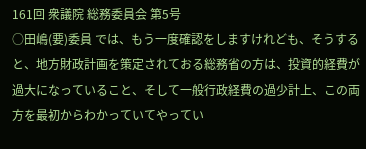161回 衆議院 総務委員会 第5号
○田嶋(要)委員 では、もう一度確認をしますけれども、そうすると、地方財政計画を策定されておる総務省の方は、投資的経費が過大になっていること、そして一般行政経費の過少計上、この両方を最初からわかっていてやってい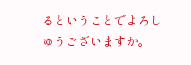るということでよろしゅうございますか。